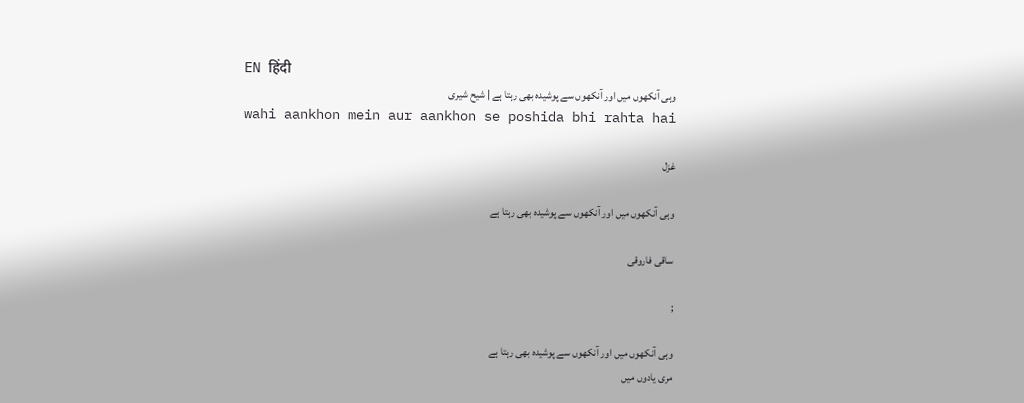EN हिंदी
وہی آنکھوں میں اور آنکھوں سے پوشیدہ بھی رہتا ہے | شیح شیری
wahi aankhon mein aur aankhon se poshida bhi rahta hai

غزل

وہی آنکھوں میں اور آنکھوں سے پوشیدہ بھی رہتا ہے

ساقی فاروقی

;

وہی آنکھوں میں اور آنکھوں سے پوشیدہ بھی رہتا ہے
مری یادوں میں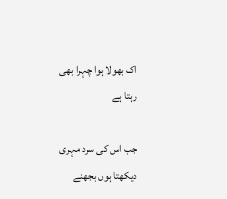اک بھولا ہوا چہرا بھی رہتا ہے

جب اس کی سرد مہری دیکھتا ہوں بجھنے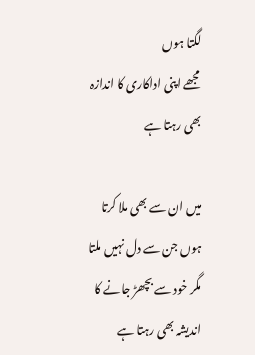لگتا ہوں
مجھے اپنی اداکاری کا اندازہ بھی رہتا ہے

میں ان سے بھی ملا کرتا ہوں جن سے دل نہیں ملتا
مگر خود سے بچھڑ جانے کا اندیشہ بھی رہتا ہے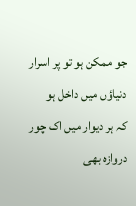جو ممکن ہو تو پر اسرار دنیاؤں میں داخل ہو
کہ ہر دیوار میں اک چور دروازہ بھی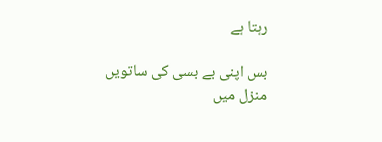رہتا ہے

بس اپنی بے بسی کی ساتویں منزل میں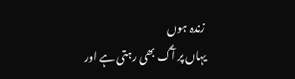زندہ ہوں
یہاں پر آگ بھی رہتی ہے اور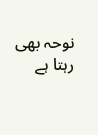نوحہ بھی رہتا ہے